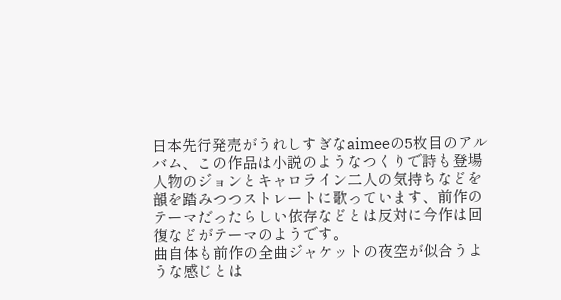日本先行発売がうれしすぎなaimeeの5枚目のアルバム、この作品は小説のようなつくりで詩も登場人物のジョンとキャロライン二人の気持ちなどを韻を踏みつつストレートに歌っています、前作のテーマだったらしい依存などとは反対に今作は回復などがテーマのようです。
曲自体も前作の全曲ジャケットの夜空が似合うような感じとは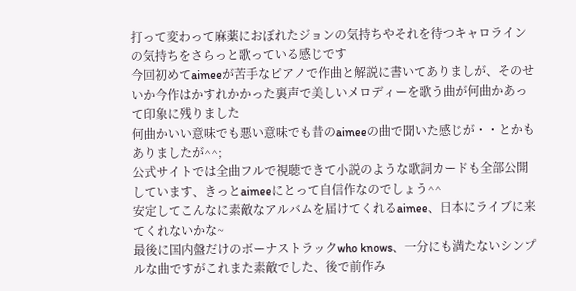打って変わって麻薬におぼれたジョンの気持ちやそれを待つキャロラインの気持ちをさらっと歌っている感じです
今回初めてaimeeが苦手なピアノで作曲と解説に書いてありましが、そのせいか今作はかすれかかった裏声で美しいメロディーを歌う曲が何曲かあって印象に残りました
何曲かいい意味でも悪い意味でも昔のaimeeの曲で聞いた感じが・・とかもありましたが^^;
公式サイトでは全曲フルで視聴できて小説のような歌詞カードも全部公開しています、きっとaimeeにとって自信作なのでしょう^^
安定してこんなに素敵なアルバムを届けてくれるaimee、日本にライブに来てくれないかな~
最後に国内盤だけのボーナストラックwho knows、一分にも満たないシンプルな曲ですがこれまた素敵でした、後で前作み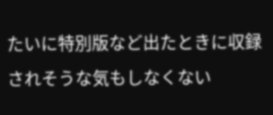たいに特別版など出たときに収録されそうな気もしなくない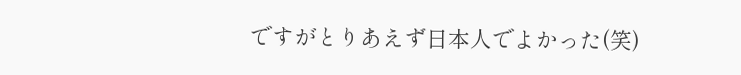ですがとりあえず日本人でよかった(笑)